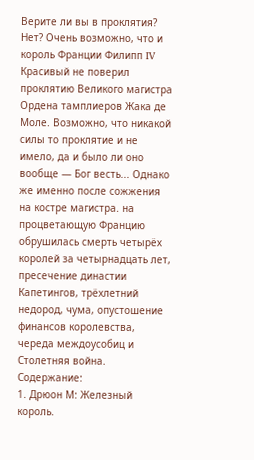Верите ли вы в проклятия? Нет? Очень возможно, что и король Франции Филипп IV Красивый не поверил проклятию Великого магистра Ордена тамплиеров Жака де Моле. Возможно, что никакой силы то проклятие и не имело, да и было ли оно вообще — Бог весть... Однако же именно после сожжения на костре магистра. на процветающую Францию обрушилась смерть четырёх королей за четырнадцать лет, пресечение династии Капетингов, трёхлетний недород, чума, опустошение финансов королевства, череда междоусобиц и Столетняя война.
Содержание:
1. Дрюон М: Железный король.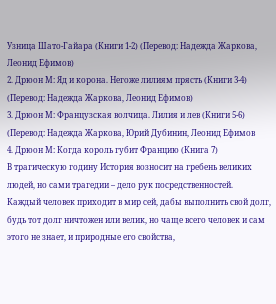Узница Шато-Гайара (Книги 1-2) (Перевод: Надежда Жаркова, Леонид Ефимов)
2. Дрюон М: Яд и корона. Негоже лилиям прясть (Книги 3-4) (Перевод: Надежда Жаркова, Леонид Ефимов)
3. Дрюон М: Французская волчица. Лилия и лев (Книги 5-6) (Перевод: Надежда Жаркова, Юрий Дубинин, Леонид Ефимов
4. Дрюон М: Когда король губит Францию (Книга 7)
В трагическую годину История возносит на гребень великих людей, но сами трагедии – дело рук посредственностей.
Каждый человек приходит в мир сей, дабы выполнить свой долг, будь тот долг ничтожен или велик, но чаще всего человек и сам этого не знает, и природные его свойства,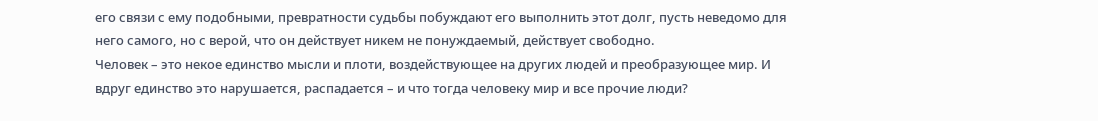его связи с ему подобными, превратности судьбы побуждают его выполнить этот долг, пусть неведомо для него самого, но с верой, что он действует никем не понуждаемый, действует свободно.
Человек – это некое единство мысли и плоти, воздействующее на других людей и преобразующее мир. И вдруг единство это нарушается, распадается – и что тогда человеку мир и все прочие люди?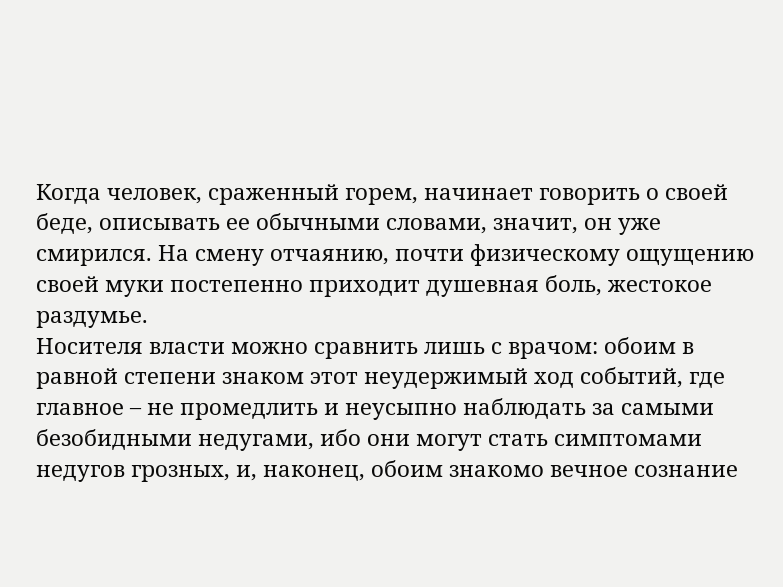Когда человек, сраженный горем, начинает говорить о своей беде, описывать ее обычными словами, значит, он уже смирился. На смену отчаянию, почти физическому ощущению своей муки постепенно приходит душевная боль, жестокое раздумье.
Носителя власти можно сравнить лишь с врачом: обоим в равной степени знаком этот неудержимый ход событий, где главное – не промедлить и неусыпно наблюдать за самыми безобидными недугами, ибо они могут стать симптомами недугов грозных, и, наконец, обоим знакомо вечное сознание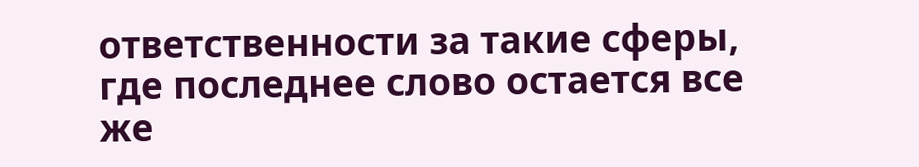ответственности за такие сферы, где последнее слово остается все же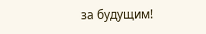за будущим!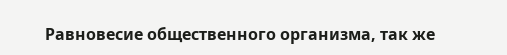Равновесие общественного организма, так же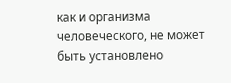как и организма человеческого, не может быть установлено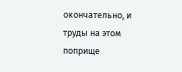окончательно, и труды на этом поприще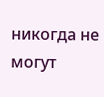никогда не могут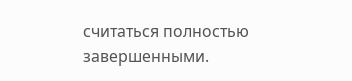считаться полностью завершенными.